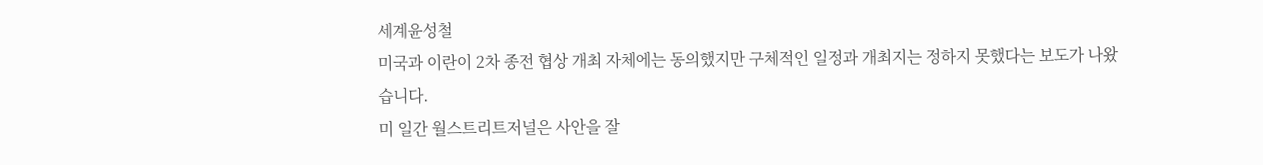세계윤성철
미국과 이란이 2차 종전 협상 개최 자체에는 동의했지만 구체적인 일정과 개최지는 정하지 못했다는 보도가 나왔습니다.
미 일간 월스트리트저널은 사안을 잘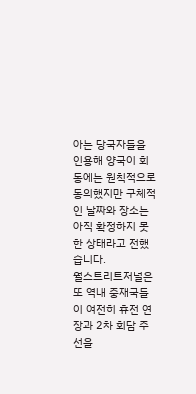아는 당국자들을 인용해 양국이 회동에는 원칙적으로 동의했지만 구체적인 날짜와 장소는 아직 확정하지 못한 상태라고 전했습니다.
월스트리트저널은 또 역내 중재국들이 여전히 휴전 연장과 2차 회담 주선을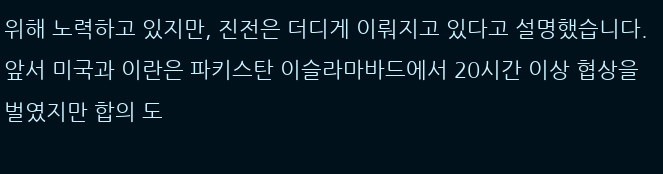위해 노력하고 있지만, 진전은 더디게 이뤄지고 있다고 설명했습니다.
앞서 미국과 이란은 파키스탄 이슬라마바드에서 20시간 이상 협상을 벌였지만 합의 도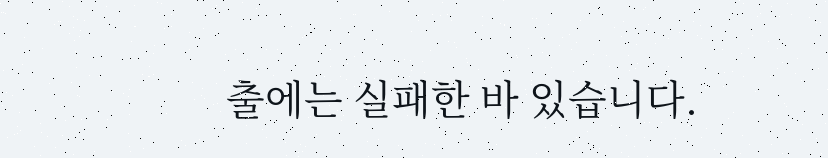출에는 실패한 바 있습니다.